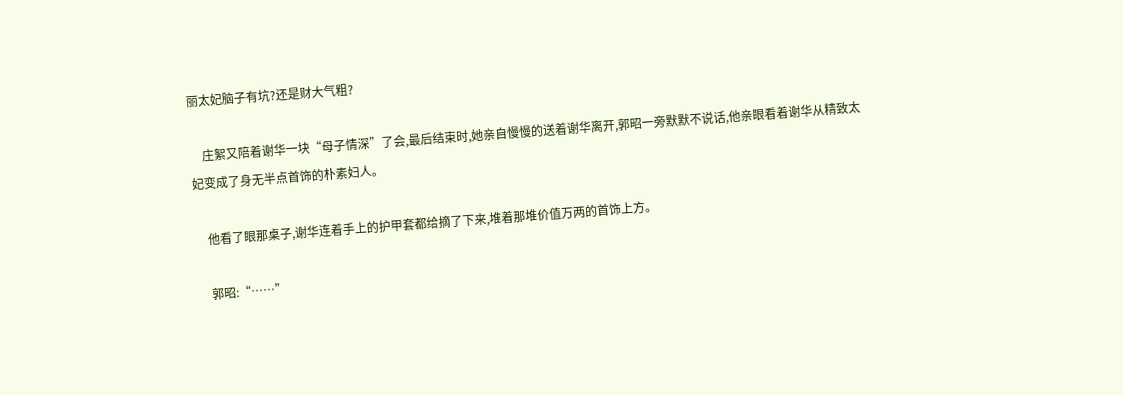丽太妃脑子有坑?还是财大气粗?

    庄絮又陪着谢华一块“母子情深”了会,最后结束时,她亲自慢慢的送着谢华离开,郭昭一旁默默不说话,他亲眼看着谢华从精致太妃变成了身无半点首饰的朴素妇人。

    他看了眼那桌子,谢华连着手上的护甲套都给摘了下来,堆着那堆价值万两的首饰上方。

    郭昭:“……”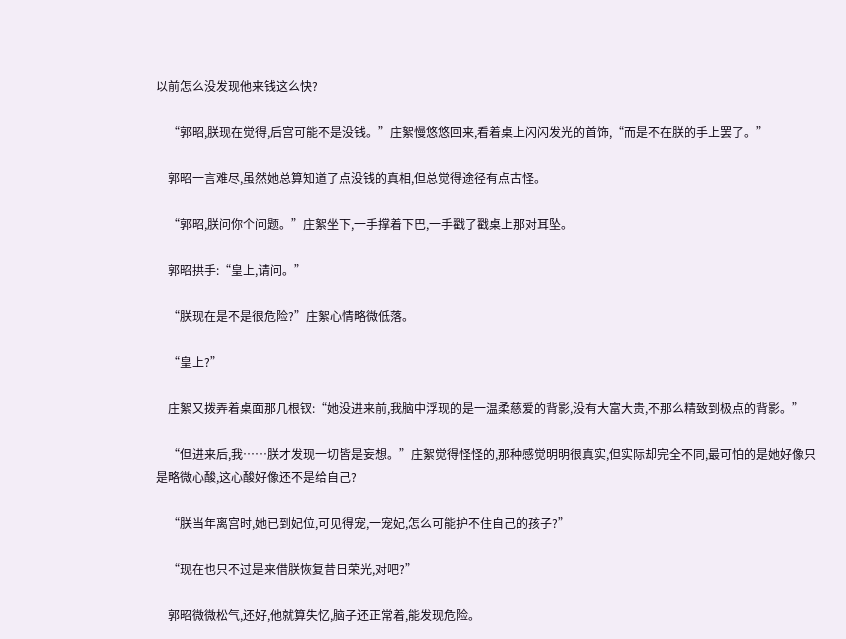以前怎么没发现他来钱这么快?

    “郭昭,朕现在觉得,后宫可能不是没钱。”庄絮慢悠悠回来,看着桌上闪闪发光的首饰,“而是不在朕的手上罢了。”

    郭昭一言难尽,虽然她总算知道了点没钱的真相,但总觉得途径有点古怪。

    “郭昭,朕问你个问题。”庄絮坐下,一手撑着下巴,一手戳了戳桌上那对耳坠。

    郭昭拱手:“皇上,请问。”

    “朕现在是不是很危险?”庄絮心情略微低落。

    “皇上?”

    庄絮又拨弄着桌面那几根钗:“她没进来前,我脑中浮现的是一温柔慈爱的背影,没有大富大贵,不那么精致到极点的背影。”

    “但进来后,我……朕才发现一切皆是妄想。”庄絮觉得怪怪的,那种感觉明明很真实,但实际却完全不同,最可怕的是她好像只是略微心酸,这心酸好像还不是给自己?

    “朕当年离宫时,她已到妃位,可见得宠,一宠妃,怎么可能护不住自己的孩子?”

    “现在也只不过是来借朕恢复昔日荣光,对吧?”

    郭昭微微松气,还好,他就算失忆,脑子还正常着,能发现危险。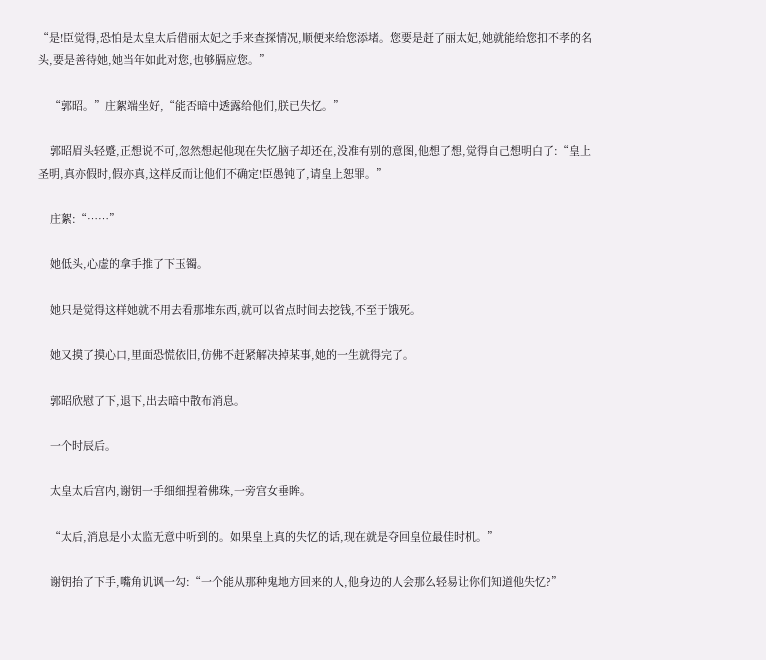“是!臣觉得,恐怕是太皇太后借丽太妃之手来查探情况,顺便来给您添堵。您要是赶了丽太妃,她就能给您扣不孝的名头,要是善待她,她当年如此对您,也够膈应您。”

    “郭昭。”庄絮端坐好,“能否暗中透露给他们,朕已失忆。”

    郭昭眉头轻蹙,正想说不可,忽然想起他现在失忆脑子却还在,没准有别的意图,他想了想,觉得自己想明白了:“皇上圣明,真亦假时,假亦真,这样反而让他们不确定!臣愚钝了,请皇上恕罪。”

    庄絮:“……”

    她低头,心虚的拿手推了下玉镯。

    她只是觉得这样她就不用去看那堆东西,就可以省点时间去挖钱,不至于饿死。

    她又摸了摸心口,里面恐慌依旧,仿佛不赶紧解决掉某事,她的一生就得完了。

    郭昭欣慰了下,退下,出去暗中散布消息。

    一个时辰后。

    太皇太后宫内,谢钥一手细细捏着佛珠,一旁宫女垂眸。

    “太后,消息是小太监无意中听到的。如果皇上真的失忆的话,现在就是夺回皇位最佳时机。”

    谢钥抬了下手,嘴角讥讽一勾:“一个能从那种鬼地方回来的人,他身边的人会那么轻易让你们知道他失忆?”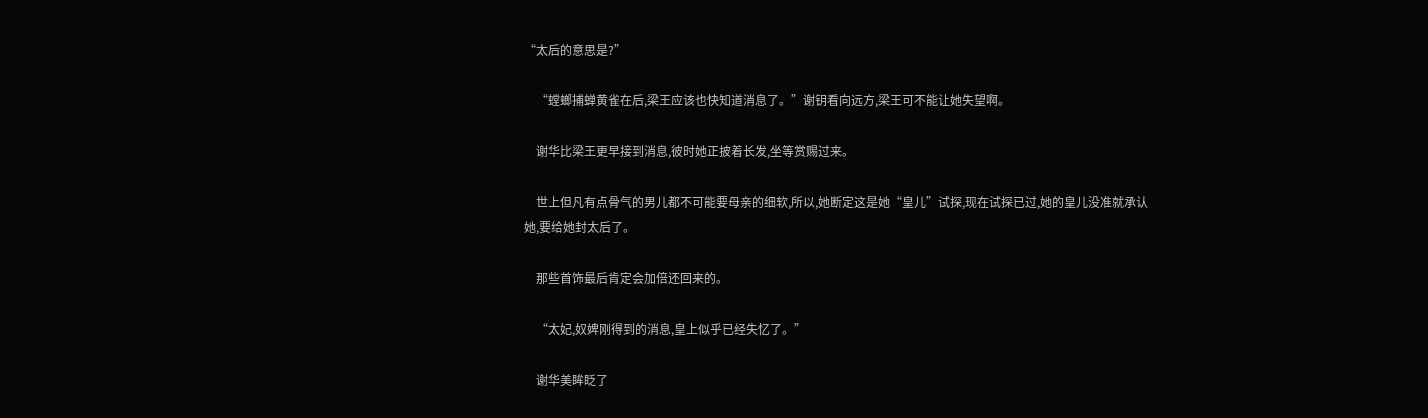“太后的意思是?”

    “螳螂捕蝉黄雀在后,梁王应该也快知道消息了。”谢钥看向远方,梁王可不能让她失望啊。

    谢华比梁王更早接到消息,彼时她正披着长发,坐等赏赐过来。

    世上但凡有点骨气的男儿都不可能要母亲的细软,所以,她断定这是她“皇儿”试探,现在试探已过,她的皇儿没准就承认她,要给她封太后了。

    那些首饰最后肯定会加倍还回来的。

    “太妃,奴婢刚得到的消息,皇上似乎已经失忆了。”

    谢华美眸眨了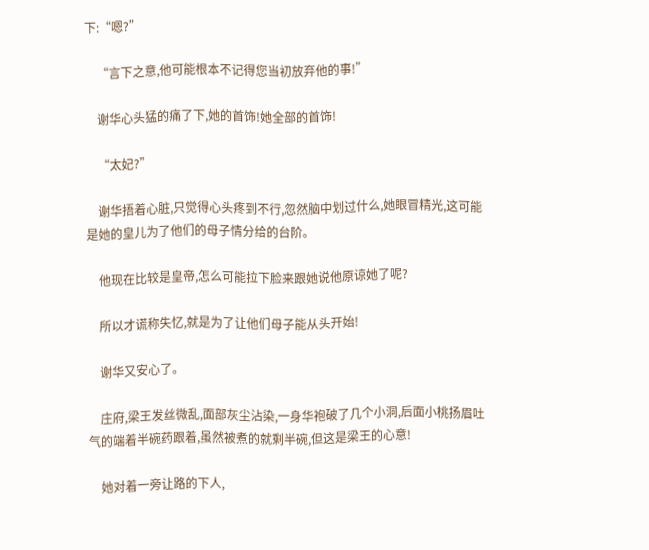下:“嗯?”

    “言下之意,他可能根本不记得您当初放弃他的事!”

    谢华心头猛的痛了下,她的首饰!她全部的首饰!

    “太妃?”

    谢华捂着心脏,只觉得心头疼到不行,忽然脑中划过什么,她眼冒精光,这可能是她的皇儿为了他们的母子情分给的台阶。

    他现在比较是皇帝,怎么可能拉下脸来跟她说他原谅她了呢?

    所以才谎称失忆,就是为了让他们母子能从头开始!

    谢华又安心了。

    庄府,梁王发丝微乱,面部灰尘沾染,一身华袍破了几个小洞,后面小桃扬眉吐气的端着半碗药跟着,虽然被煮的就剩半碗,但这是梁王的心意!

    她对着一旁让路的下人,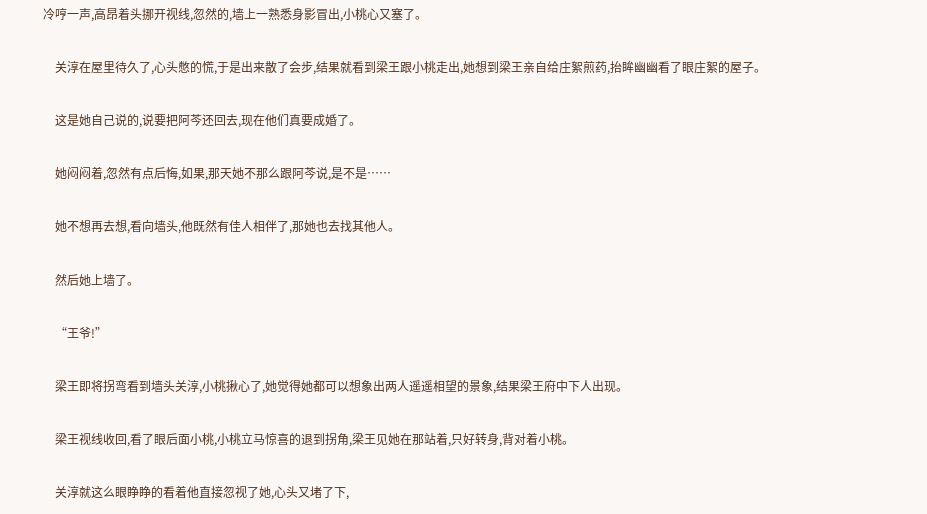冷哼一声,高昂着头挪开视线,忽然的,墙上一熟悉身影冒出,小桃心又塞了。

    关淳在屋里待久了,心头憋的慌,于是出来散了会步,结果就看到梁王跟小桃走出,她想到梁王亲自给庄絮煎药,抬眸幽幽看了眼庄絮的屋子。

    这是她自己说的,说要把阿芩还回去,现在他们真要成婚了。

    她闷闷着,忽然有点后悔,如果,那天她不那么跟阿芩说,是不是……

    她不想再去想,看向墙头,他既然有佳人相伴了,那她也去找其他人。

    然后她上墙了。

    “王爷!”

    梁王即将拐弯看到墙头关淳,小桃揪心了,她觉得她都可以想象出两人遥遥相望的景象,结果梁王府中下人出现。

    梁王视线收回,看了眼后面小桃,小桃立马惊喜的退到拐角,梁王见她在那站着,只好转身,背对着小桃。

    关淳就这么眼睁睁的看着他直接忽视了她,心头又堵了下,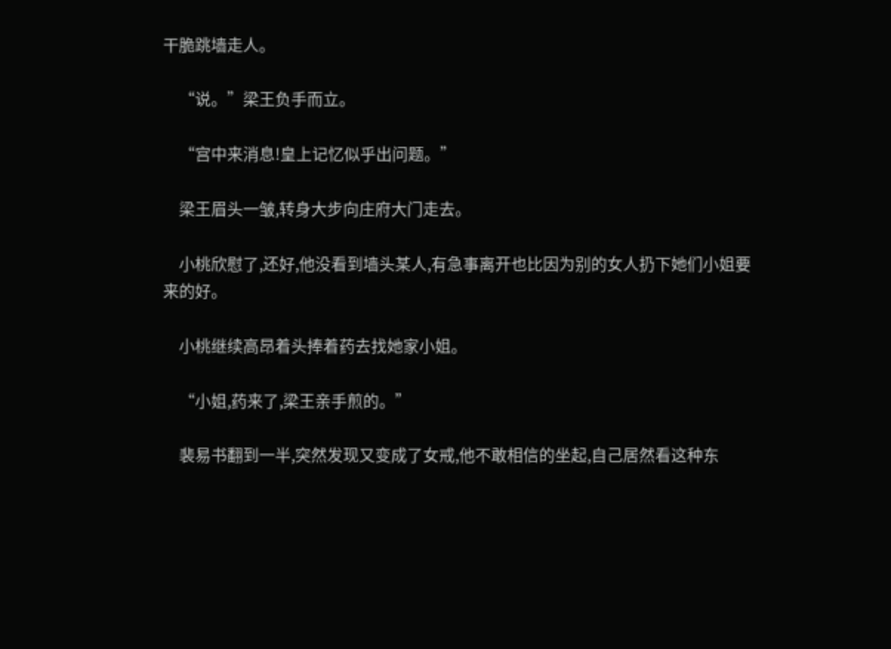干脆跳墙走人。

    “说。”梁王负手而立。

    “宫中来消息!皇上记忆似乎出问题。”

    梁王眉头一皱,转身大步向庄府大门走去。

    小桃欣慰了,还好,他没看到墙头某人,有急事离开也比因为别的女人扔下她们小姐要来的好。

    小桃继续高昂着头捧着药去找她家小姐。

    “小姐,药来了,梁王亲手煎的。”

    裴易书翻到一半,突然发现又变成了女戒,他不敢相信的坐起,自己居然看这种东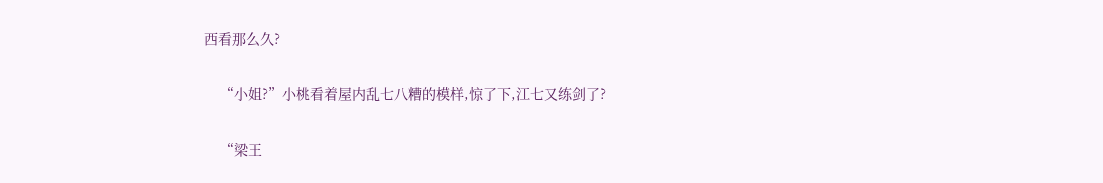西看那么久?

    “小姐?”小桃看着屋内乱七八糟的模样,惊了下,江七又练剑了?

    “梁王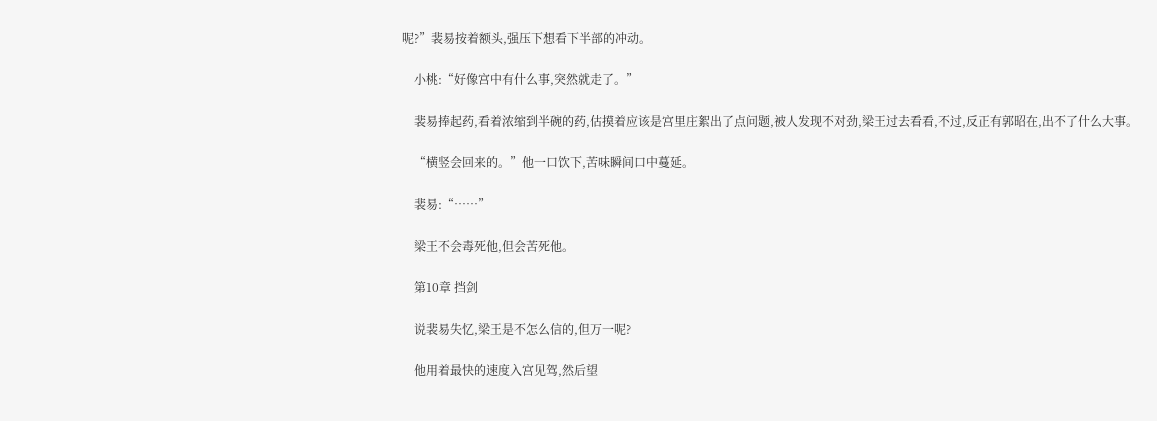呢?”裴易按着额头,强压下想看下半部的冲动。

    小桃:“好像宫中有什么事,突然就走了。”

    裴易捧起药,看着浓缩到半碗的药,估摸着应该是宫里庄絮出了点问题,被人发现不对劲,梁王过去看看,不过,反正有郭昭在,出不了什么大事。

    “横竖会回来的。”他一口饮下,苦味瞬间口中蔓延。

    裴易:“……”

    梁王不会毒死他,但会苦死他。

    第10章 挡剑

    说裴易失忆,梁王是不怎么信的,但万一呢?

    他用着最快的速度入宫见驾,然后望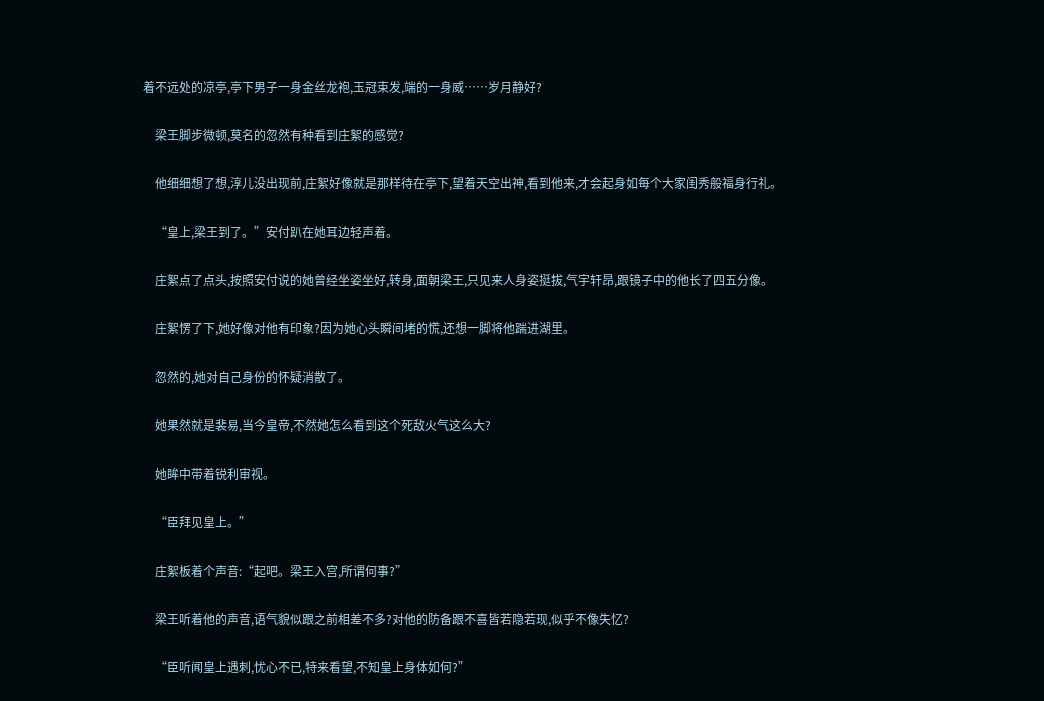着不远处的凉亭,亭下男子一身金丝龙袍,玉冠束发,端的一身威……岁月静好?

    梁王脚步微顿,莫名的忽然有种看到庄絮的感觉?

    他细细想了想,淳儿没出现前,庄絮好像就是那样待在亭下,望着天空出神,看到他来,才会起身如每个大家闺秀般福身行礼。

    “皇上,梁王到了。”安付趴在她耳边轻声着。

    庄絮点了点头,按照安付说的她曾经坐姿坐好,转身,面朝梁王,只见来人身姿挺拔,气宇轩昂,跟镜子中的他长了四五分像。

    庄絮愣了下,她好像对他有印象?因为她心头瞬间堵的慌,还想一脚将他踹进湖里。

    忽然的,她对自己身份的怀疑消散了。

    她果然就是裴易,当今皇帝,不然她怎么看到这个死敌火气这么大?

    她眸中带着锐利审视。

    “臣拜见皇上。”

    庄絮板着个声音:“起吧。梁王入宫,所谓何事?”

    梁王听着他的声音,语气貌似跟之前相差不多?对他的防备跟不喜皆若隐若现,似乎不像失忆?

    “臣听闻皇上遇刺,忧心不已,特来看望,不知皇上身体如何?”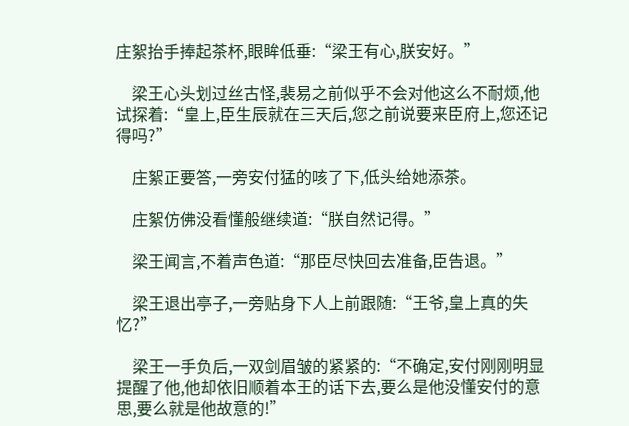庄絮抬手捧起茶杯,眼眸低垂:“梁王有心,朕安好。”

    梁王心头划过丝古怪,裴易之前似乎不会对他这么不耐烦,他试探着:“皇上,臣生辰就在三天后,您之前说要来臣府上,您还记得吗?”

    庄絮正要答,一旁安付猛的咳了下,低头给她添茶。

    庄絮仿佛没看懂般继续道:“朕自然记得。”

    梁王闻言,不着声色道:“那臣尽快回去准备,臣告退。”

    梁王退出亭子,一旁贴身下人上前跟随:“王爷,皇上真的失忆?”

    梁王一手负后,一双剑眉皱的紧紧的:“不确定,安付刚刚明显提醒了他,他却依旧顺着本王的话下去,要么是他没懂安付的意思,要么就是他故意的!”